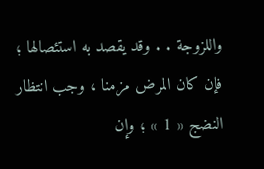واللزوجة . . وقد يقصد به استئصالها ؛ فإن كان المرض مزمنا ، وجب انتظار النضج « 1 » ؛ وإن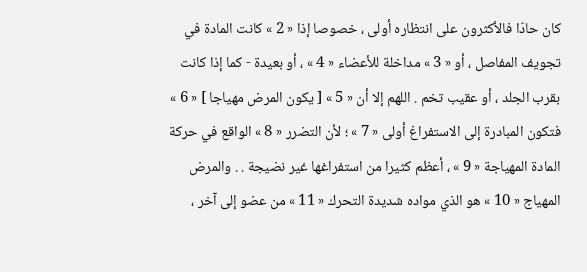كان حادّا فالأكثرون على انتظاره أولى ، خصوصا إذا « 2 » كانت المادة في تجويف المفاصل ، أو « 3 » مداخلة للأعضاء « 4 » ، أو بعيدة - كما إذا كانت بقرب الجلد ، أو عقيب تخم . اللهم إلا أن « 5 » [ يكون المرض مهياجا ] « 6 » فتكون المبادرة إلى الاستفراغ أولى « 7 » ؛ لأن التضرر « 8 » الواقع في حركة المادة المهياجة « 9 » ، أعظم كثيرا من استفراغها غير نضيجة . . والمرض المهياج « 10 » هو الذي مواده شديدة التحرك « 11 » من عضو إلى آخر ،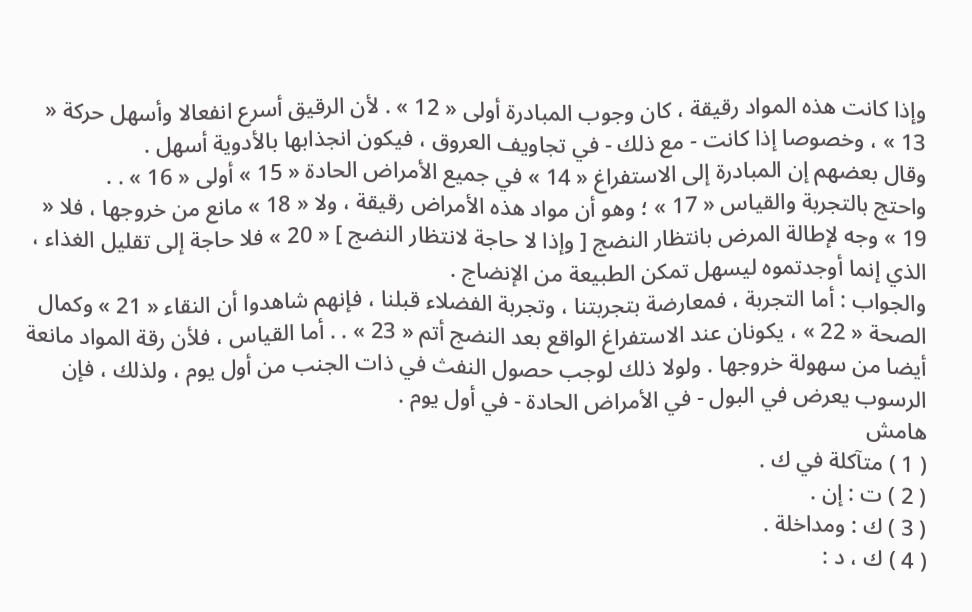وإذا كانت هذه المواد رقيقة ، كان وجوب المبادرة أولى « 12 » . لأن الرقيق أسرع انفعالا وأسهل حركة « 13 » ، وخصوصا إذا كانت - مع ذلك - في تجاويف العروق ، فيكون انجذابها بالأدوية أسهل .
وقال بعضهم إن المبادرة إلى الاستفراغ « 14 » في جميع الأمراض الحادة « 15 » أولى « 16 » . .
واحتج بالتجربة والقياس « 17 » ؛ وهو أن مواد هذه الأمراض رقيقة ، ولا « 18 » مانع من خروجها ، فلا « 19 » وجه لإطالة المرض بانتظار النضج [ وإذا لا حاجة لانتظار النضج ] « 20 » فلا حاجة إلى تقليل الغذاء ، الذي إنما أوجدتموه ليسهل تمكن الطبيعة من الإنضاج .
والجواب : أما التجربة ، فمعارضة بتجربتنا ، وتجربة الفضلاء قبلنا ، فإنهم شاهدوا أن النقاء « 21 » وكمال الصحة « 22 » ، يكونان عند الاستفراغ الواقع بعد النضج أتم « 23 » . . أما القياس ، فلأن رقة المواد مانعة أيضا من سهولة خروجها . ولولا ذلك لوجب حصول النفث في ذات الجنب من أول يوم ، ولذلك ، فإن الرسوب يعرض في البول - في الأمراض الحادة - في أول يوم .
هامش
( 1 ) متآكلة في ك .
( 2 ) ت : إن .
( 3 ) ك : ومداخلة .
( 4 ) ك ، د :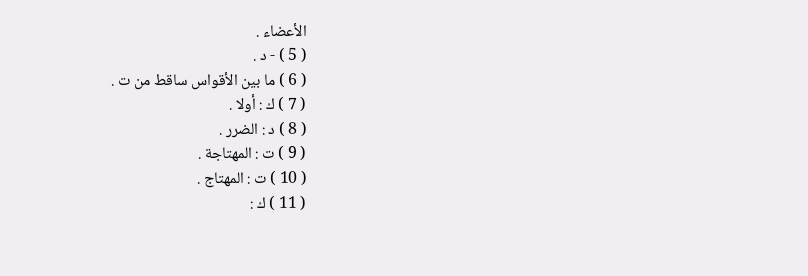الأعضاء .
( 5 ) - د .
( 6 ) ما بين الأقواس ساقط من ت .
( 7 ) ك : أولا .
( 8 ) د : الضرر .
( 9 ) ت : المهتاجة .
( 10 ) ت : المهتاج .
( 11 ) ك :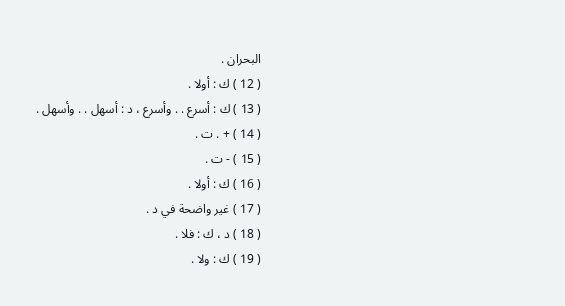البحران .
( 12 ) ك : أولا .
( 13 ) ك : أسرع . . وأسرع ، د : أسهل . . وأسهل .
( 14 ) + . ت .
( 15 ) - ت .
( 16 ) ك : أولا .
( 17 ) غير واضحة في د .
( 18 ) د ، ك : فلا .
( 19 ) ك : ولا .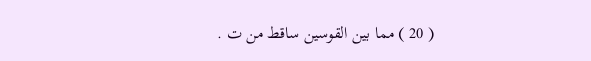( 20 ) مما بين القوسين ساقط من ت .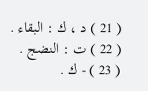( 21 ) د ، ك : البقاء .
( 22 ) ت : النضج .
( 23 ) - ك .